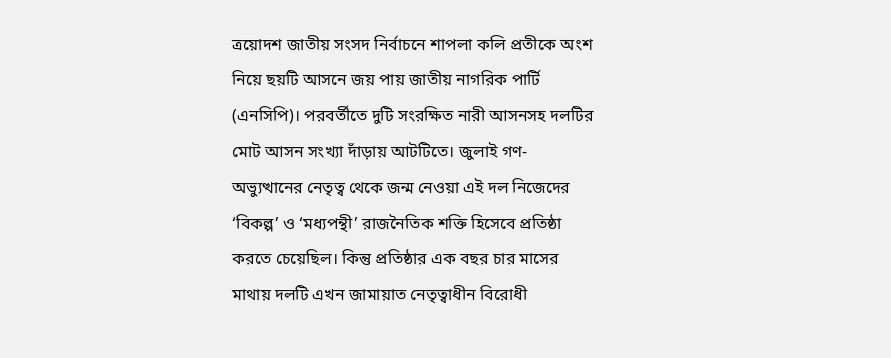ত্রয়োদশ জাতীয় সংসদ নির্বাচনে শাপলা কলি প্রতীকে অংশ নিয়ে ছয়টি আসনে জয় পায় জাতীয় নাগরিক পার্টি (এনসিপি)। পরবর্তীতে দুটি সংরক্ষিত নারী আসনসহ দলটির মোট আসন সংখ্যা দাঁড়ায় আটটিতে। জুলাই গণ-অভ্যুত্থানের নেতৃত্ব থেকে জন্ম নেওয়া এই দল নিজেদের ‘বিকল্প’ ও ‘মধ্যপন্থী’ রাজনৈতিক শক্তি হিসেবে প্রতিষ্ঠা করতে চেয়েছিল। কিন্তু প্রতিষ্ঠার এক বছর চার মাসের মাথায় দলটি এখন জামায়াত নেতৃত্বাধীন বিরোধী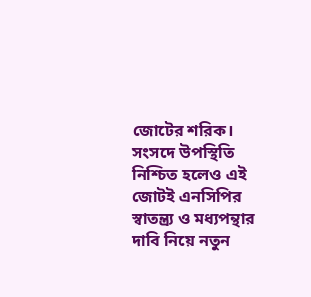জোটের শরিক। সংসদে উপস্থিতি নিশ্চিত হলেও এই জোটই এনসিপির স্বাতন্ত্র্য ও মধ্যপন্থার দাবি নিয়ে নতুন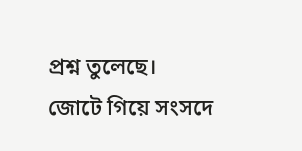প্রশ্ন তুলেছে।
জোটে গিয়ে সংসদে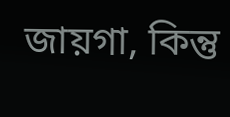জায়গা, কিন্তু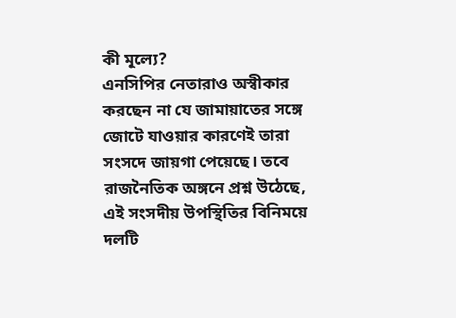কী মূল্যে?
এনসিপির নেতারাও অস্বীকার করছেন না যে জামায়াতের সঙ্গে জোটে যাওয়ার কারণেই তারা সংসদে জায়গা পেয়েছে। তবে রাজনৈতিক অঙ্গনে প্রশ্ন উঠেছে, এই সংসদীয় উপস্থিতির বিনিময়ে দলটি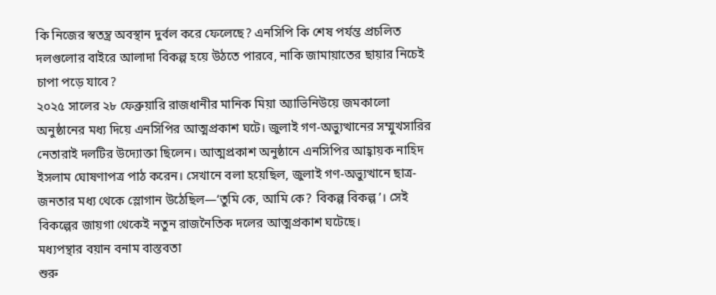কি নিজের স্বতন্ত্র অবস্থান দুর্বল করে ফেলেছে? এনসিপি কি শেষ পর্যন্ত প্রচলিত দলগুলোর বাইরে আলাদা বিকল্প হয়ে উঠতে পারবে, নাকি জামায়াতের ছায়ার নিচেই চাপা পড়ে যাবে?
২০২৫ সালের ২৮ ফেব্রুয়ারি রাজধানীর মানিক মিয়া অ্যাভিনিউয়ে জমকালো অনুষ্ঠানের মধ্য দিয়ে এনসিপির আত্মপ্রকাশ ঘটে। জুলাই গণ-অভ্যুত্থানের সম্মুখসারির নেতারাই দলটির উদ্যোক্তা ছিলেন। আত্মপ্রকাশ অনুষ্ঠানে এনসিপির আহ্বায়ক নাহিদ ইসলাম ঘোষণাপত্র পাঠ করেন। সেখানে বলা হয়েছিল, জুলাই গণ-অভ্যুত্থানে ছাত্র-জনতার মধ্য থেকে স্লোগান উঠেছিল—‘তুমি কে, আমি কে? বিকল্প বিকল্প’। সেই বিকল্পের জায়গা থেকেই নতুন রাজনৈতিক দলের আত্মপ্রকাশ ঘটেছে।
মধ্যপন্থার বয়ান বনাম বাস্তবতা
শুরু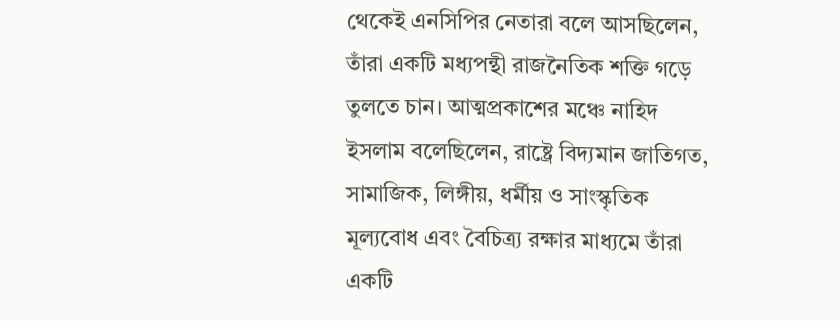থেকেই এনসিপির নেতারা বলে আসছিলেন, তাঁরা একটি মধ্যপন্থী রাজনৈতিক শক্তি গড়ে তুলতে চান। আত্মপ্রকাশের মঞ্চে নাহিদ ইসলাম বলেছিলেন, রাষ্ট্রে বিদ্যমান জাতিগত, সামাজিক, লিঙ্গীয়, ধর্মীয় ও সাংস্কৃতিক মূল্যবোধ এবং বৈচিত্র্য রক্ষার মাধ্যমে তাঁরা একটি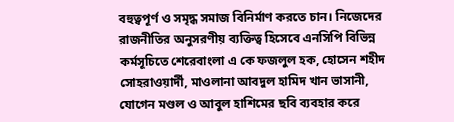বহুত্বপূর্ণ ও সমৃদ্ধ সমাজ বিনির্মাণ করতে চান। নিজেদের রাজনীতির অনুসরণীয় ব্যক্তিত্ব হিসেবে এনসিপি বিভিন্ন কর্মসূচিতে শেরেবাংলা এ কে ফজলুল হক, হোসেন শহীদ সোহরাওয়ার্দী, মাওলানা আবদুল হামিদ খান ভাসানী, যোগেন মণ্ডল ও আবুল হাশিমের ছবি ব্যবহার করে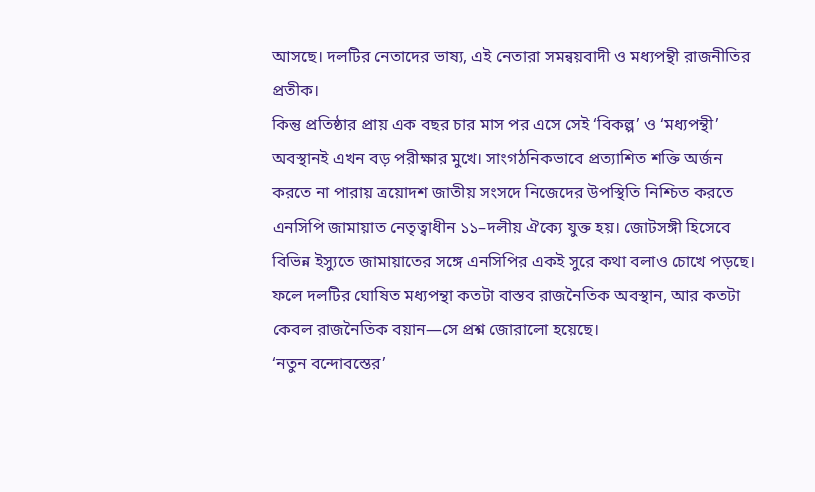আসছে। দলটির নেতাদের ভাষ্য, এই নেতারা সমন্বয়বাদী ও মধ্যপন্থী রাজনীতির প্রতীক।
কিন্তু প্রতিষ্ঠার প্রায় এক বছর চার মাস পর এসে সেই ‘বিকল্প’ ও ‘মধ্যপন্থী’ অবস্থানই এখন বড় পরীক্ষার মুখে। সাংগঠনিকভাবে প্রত্যাশিত শক্তি অর্জন করতে না পারায় ত্রয়োদশ জাতীয় সংসদে নিজেদের উপস্থিতি নিশ্চিত করতে এনসিপি জামায়াত নেতৃত্বাধীন ১১–দলীয় ঐক্যে যুক্ত হয়। জোটসঙ্গী হিসেবে বিভিন্ন ইস্যুতে জামায়াতের সঙ্গে এনসিপির একই সুরে কথা বলাও চোখে পড়ছে। ফলে দলটির ঘোষিত মধ্যপন্থা কতটা বাস্তব রাজনৈতিক অবস্থান, আর কতটা কেবল রাজনৈতিক বয়ান—সে প্রশ্ন জোরালো হয়েছে।
‘নতুন বন্দোবস্তের’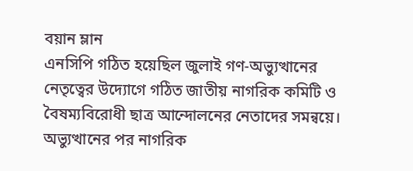বয়ান ম্লান
এনসিপি গঠিত হয়েছিল জুলাই গণ-অভ্যুত্থানের নেতৃত্বের উদ্যোগে গঠিত জাতীয় নাগরিক কমিটি ও বৈষম্যবিরোধী ছাত্র আন্দোলনের নেতাদের সমন্বয়ে। অভ্যুত্থানের পর নাগরিক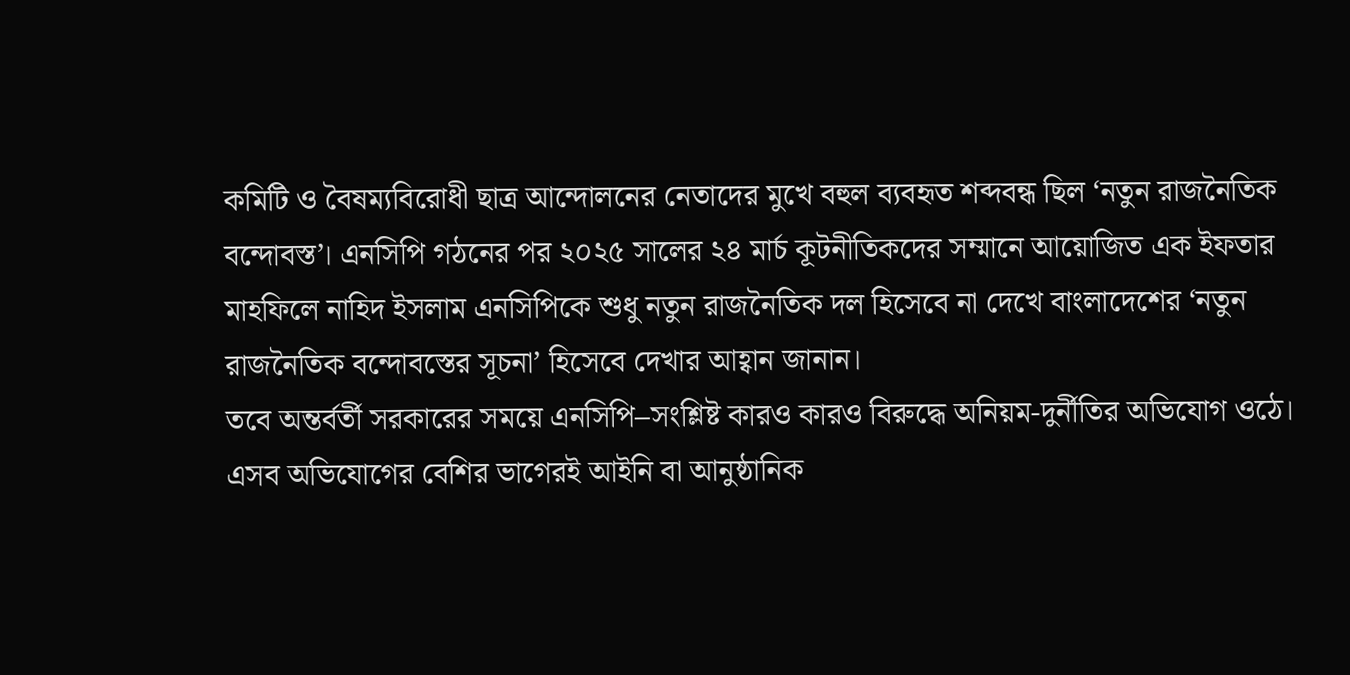কমিটি ও বৈষম্যবিরোধী ছাত্র আন্দোলনের নেতাদের মুখে বহুল ব্যবহৃত শব্দবন্ধ ছিল ‘নতুন রাজনৈতিক বন্দোবস্ত’। এনসিপি গঠনের পর ২০২৫ সালের ২৪ মার্চ কূটনীতিকদের সম্মানে আয়োজিত এক ইফতার মাহফিলে নাহিদ ইসলাম এনসিপিকে শুধু নতুন রাজনৈতিক দল হিসেবে না দেখে বাংলাদেশের ‘নতুন রাজনৈতিক বন্দোবস্তের সূচনা’ হিসেবে দেখার আহ্বান জানান।
তবে অন্তর্বর্তী সরকারের সময়ে এনসিপি–সংশ্লিষ্ট কারও কারও বিরুদ্ধে অনিয়ম-দুর্নীতির অভিযোগ ওঠে। এসব অভিযোগের বেশির ভাগেরই আইনি বা আনুষ্ঠানিক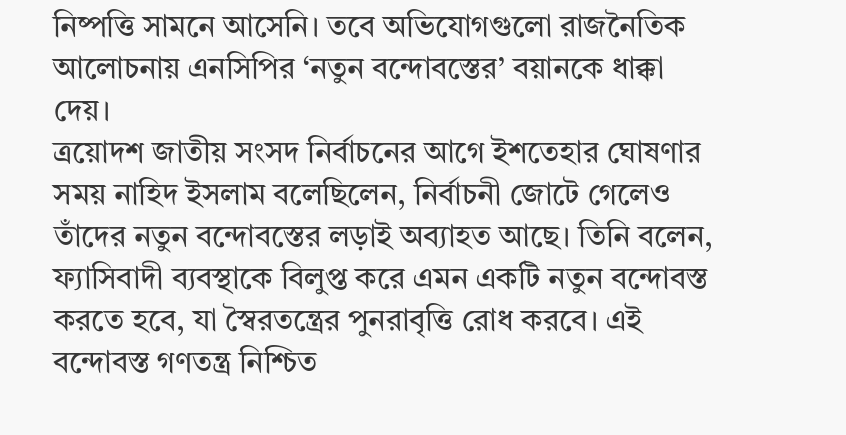নিষ্পত্তি সামনে আসেনি। তবে অভিযোগগুলো রাজনৈতিক আলোচনায় এনসিপির ‘নতুন বন্দোবস্তের’ বয়ানকে ধাক্কা দেয়।
ত্রয়োদশ জাতীয় সংসদ নির্বাচনের আগে ইশতেহার ঘোষণার সময় নাহিদ ইসলাম বলেছিলেন, নির্বাচনী জোটে গেলেও তাঁদের নতুন বন্দোবস্তের লড়াই অব্যাহত আছে। তিনি বলেন, ফ্যাসিবাদী ব্যবস্থাকে বিলুপ্ত করে এমন একটি নতুন বন্দোবস্ত করতে হবে, যা স্বৈরতন্ত্রের পুনরাবৃত্তি রোধ করবে। এই বন্দোবস্ত গণতন্ত্র নিশ্চিত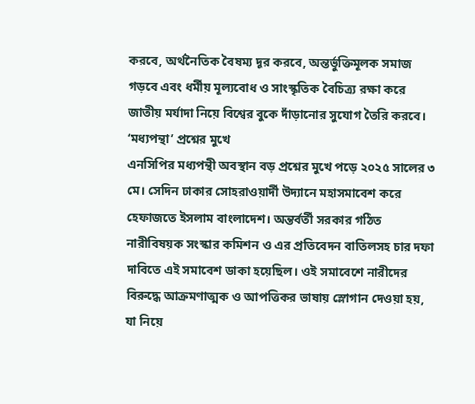করবে, অর্থনৈতিক বৈষম্য দূর করবে, অন্তর্ভুক্তিমূলক সমাজ গড়বে এবং ধর্মীয় মূল্যবোধ ও সাংস্কৃতিক বৈচিত্র্য রক্ষা করে জাতীয় মর্যাদা নিয়ে বিশ্বের বুকে দাঁড়ানোর সুযোগ তৈরি করবে।
‘মধ্যপন্থা’ প্রশ্নের মুখে
এনসিপির মধ্যপন্থী অবস্থান বড় প্রশ্নের মুখে পড়ে ২০২৫ সালের ৩ মে। সেদিন ঢাকার সোহরাওয়ার্দী উদ্যানে মহাসমাবেশ করে হেফাজতে ইসলাম বাংলাদেশ। অন্তর্বর্তী সরকার গঠিত নারীবিষয়ক সংস্কার কমিশন ও এর প্রতিবেদন বাতিলসহ চার দফা দাবিতে এই সমাবেশ ডাকা হয়েছিল। ওই সমাবেশে নারীদের বিরুদ্ধে আক্রমণাত্মক ও আপত্তিকর ভাষায় স্লোগান দেওয়া হয়, যা নিয়ে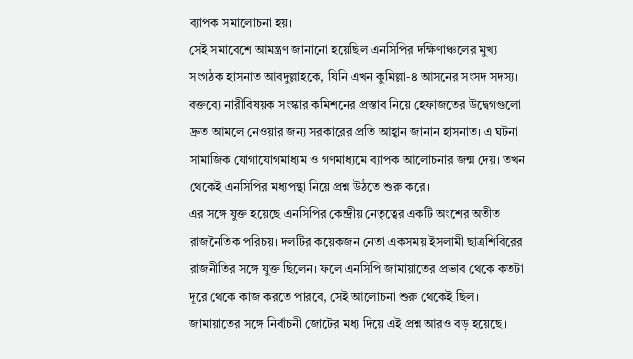ব্যাপক সমালোচনা হয়।
সেই সমাবেশে আমন্ত্রণ জানানো হয়েছিল এনসিপির দক্ষিণাঞ্চলের মুখ্য সংগঠক হাসনাত আবদুল্লাহকে, যিনি এখন কুমিল্লা-৪ আসনের সংসদ সদস্য। বক্তব্যে নারীবিষয়ক সংস্কার কমিশনের প্রস্তাব নিয়ে হেফাজতের উদ্বেগগুলো দ্রুত আমলে নেওয়ার জন্য সরকারের প্রতি আহ্বান জানান হাসনাত। এ ঘটনা সামাজিক যোগাযোগমাধ্যম ও গণমাধ্যমে ব্যাপক আলোচনার জন্ম দেয়। তখন থেকেই এনসিপির মধ্যপন্থা নিয়ে প্রশ্ন উঠতে শুরু করে।
এর সঙ্গে যুক্ত হয়েছে এনসিপির কেন্দ্রীয় নেতৃত্বের একটি অংশের অতীত রাজনৈতিক পরিচয়। দলটির কয়েকজন নেতা একসময় ইসলামী ছাত্রশিবিরের রাজনীতির সঙ্গে যুক্ত ছিলেন। ফলে এনসিপি জামায়াতের প্রভাব থেকে কতটা দূরে থেকে কাজ করতে পারবে, সেই আলোচনা শুরু থেকেই ছিল। জামায়াতের সঙ্গে নির্বাচনী জোটের মধ্য দিয়ে এই প্রশ্ন আরও বড় হয়েছে।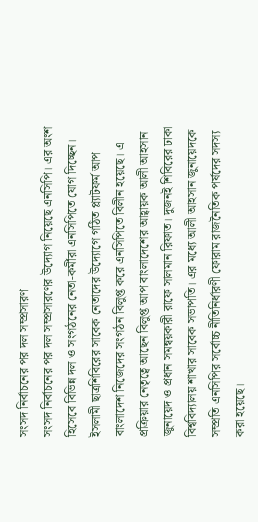সংসদ নির্বাচনের পর দল সম্প্রসারণ
সংসদ নির্বাচনের পর দল সম্প্রসারণের উদ্যোগ নিয়েছে এনসিপি। এর অংশ হিসেবে বিভিন্ন দল ও সংগঠনের নেতা-কর্মীরা এনসিপিতে যোগ দিচ্ছেন। ইসলামী ছাত্রশিবিরের সাবেক নেতাদের উদ্যোগে গঠিত প্ল্যাটফর্ম আপ বাংলাদেশ নিজেদের সংগঠন বিলুপ্ত করে এনসিপিতে বিলীন হয়েছে। এ প্রক্রিয়ার নেতৃত্বে আছেন বিলুপ্ত আপ বাংলাদেশের আহ্বায়ক আলী আহসান জুনায়েদ ও প্রধান সমন্বয়কারী রাফে সালমান রিফাত। দুজনই শিবিরের ঢাকা বিশ্ববিদ্যালয় শাখার সাবেক সভাপতি। এর মধ্যে আলী আহসান জুনায়েদকে সম্প্রতি এনসিপির সর্বোচ্চ নীতিনির্ধারণী ফোরাম রাজনৈতিক পর্ষদের সদস্য করা হয়েছে।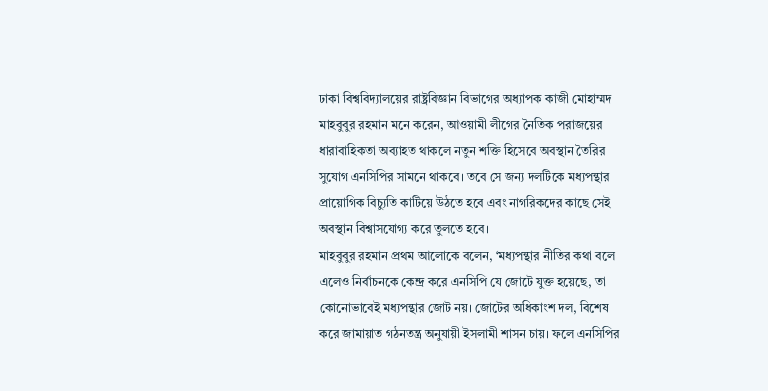ঢাকা বিশ্ববিদ্যালয়ের রাষ্ট্রবিজ্ঞান বিভাগের অধ্যাপক কাজী মোহাম্মদ মাহবুবুর রহমান মনে করেন, আওয়ামী লীগের নৈতিক পরাজয়ের ধারাবাহিকতা অব্যাহত থাকলে নতুন শক্তি হিসেবে অবস্থান তৈরির সুযোগ এনসিপির সামনে থাকবে। তবে সে জন্য দলটিকে মধ্যপন্থার প্রায়োগিক বিচ্যুতি কাটিয়ে উঠতে হবে এবং নাগরিকদের কাছে সেই অবস্থান বিশ্বাসযোগ্য করে তুলতে হবে।
মাহবুবুর রহমান প্রথম আলোকে বলেন, ‘মধ্যপন্থার নীতির কথা বলে এলেও নির্বাচনকে কেন্দ্র করে এনসিপি যে জোটে যুক্ত হয়েছে, তা কোনোভাবেই মধ্যপন্থার জোট নয়। জোটের অধিকাংশ দল, বিশেষ করে জামায়াত গঠনতন্ত্র অনুযায়ী ইসলামী শাসন চায়। ফলে এনসিপির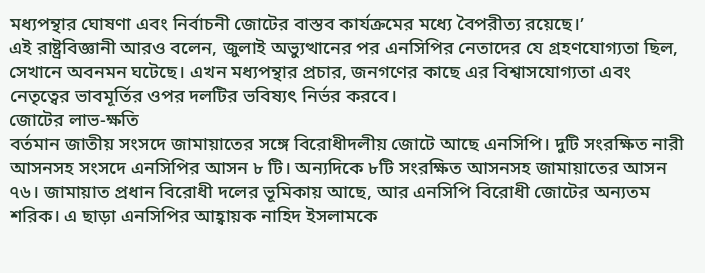মধ্যপন্থার ঘোষণা এবং নির্বাচনী জোটের বাস্তব কার্যক্রমের মধ্যে বৈপরীত্য রয়েছে।’
এই রাষ্ট্রবিজ্ঞানী আরও বলেন, জুলাই অভ্যুত্থানের পর এনসিপির নেতাদের যে গ্রহণযোগ্যতা ছিল, সেখানে অবনমন ঘটেছে। এখন মধ্যপন্থার প্রচার, জনগণের কাছে এর বিশ্বাসযোগ্যতা এবং নেতৃত্বের ভাবমূর্তির ওপর দলটির ভবিষ্যৎ নির্ভর করবে।
জোটের লাভ-ক্ষতি
বর্তমান জাতীয় সংসদে জামায়াতের সঙ্গে বিরোধীদলীয় জোটে আছে এনসিপি। দুটি সংরক্ষিত নারী আসনসহ সংসদে এনসিপির আসন ৮ টি। অন্যদিকে ৮টি সংরক্ষিত আসনসহ জামায়াতের আসন ৭৬। জামায়াত প্রধান বিরোধী দলের ভূমিকায় আছে, আর এনসিপি বিরোধী জোটের অন্যতম শরিক। এ ছাড়া এনসিপির আহ্বায়ক নাহিদ ইসলামকে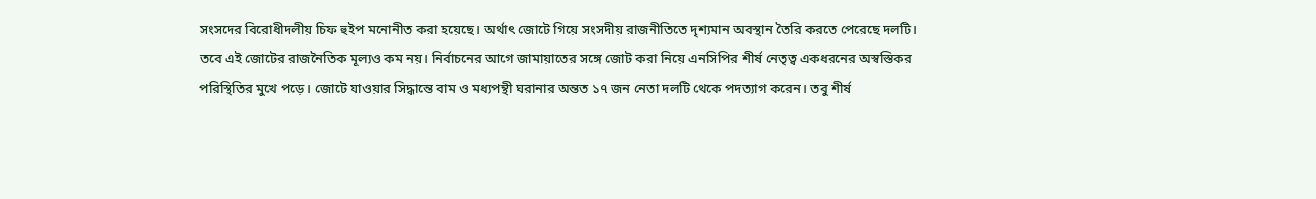সংসদের বিরোধীদলীয় চিফ হুইপ মনোনীত করা হয়েছে। অর্থাৎ জোটে গিয়ে সংসদীয় রাজনীতিতে দৃশ্যমান অবস্থান তৈরি করতে পেরেছে দলটি।
তবে এই জোটের রাজনৈতিক মূল্যও কম নয়। নির্বাচনের আগে জামায়াতের সঙ্গে জোট করা নিয়ে এনসিপির শীর্ষ নেতৃত্ব একধরনের অস্বস্তিকর পরিস্থিতির মুখে পড়ে। জোটে যাওয়ার সিদ্ধান্তে বাম ও মধ্যপন্থী ঘরানার অন্তত ১৭ জন নেতা দলটি থেকে পদত্যাগ করেন। তবু শীর্ষ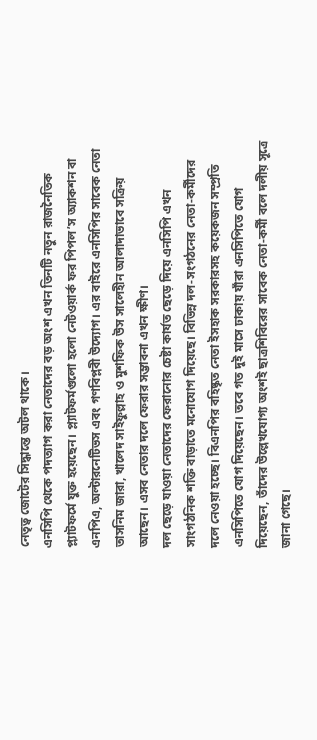নেতৃত্ব জোটের সিদ্ধান্তে অটল থাকে।
এনসিপি থেকে পদত্যাগ করা নেতাদের বড় অংশ এখন তিনটি নতুন রাজনৈতিক প্ল্যাটফর্মে যুক্ত হয়েছেন। প্ল্যাটফর্মগুলো হলো নেটওয়ার্ক ফর পিপল’স অ্যাকশন বা এনপিএ, অল্টারনেটিভস এবং গণবিপ্লবী উদ্যোগ। এর বাইরে এনসিপির সাবেক নেতা তাসনিম জারা, খালেদ সাইফুল্লাহ ও মুশফিক উস সালেহীন আলাদাভাবে সক্রিয় আছেন। এসব নেতার দলে ফেরার সম্ভাবনা এখন ক্ষীণ।
দল ছেড়ে যাওয়া নেতাদের ফেরানোর চেষ্টা কার্যত ছেড়ে দিয়ে এনসিপি এখন সাংগঠনিক শক্তি বাড়াতে মনোযোগ দিয়েছে। বিভিন্ন দল-সংগঠনের নেতা-কর্মীদের দলে নেওয়া হচ্ছে। বিএনপির বহিষ্কৃত নেতা ইসহাক সরকারসহ কয়েকজন সম্প্রতি এনসিপিতে যোগ দিয়েছেন। তবে গত দুই মাসে ঢাকায় যাঁরা এনসিপিতে যোগ দিয়েছেন, তাঁদের উল্লেখযোগ্য অংশই ছাত্রশিবিরের সাবেক নেতা-কর্মী বলে দলীয় সূত্রে জানা গেছে।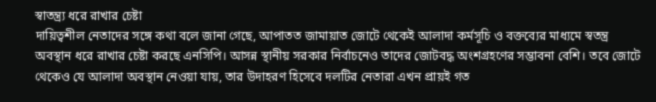স্বাতন্ত্র্য ধরে রাখার চেষ্টা
দায়িত্বশীল নেতাদের সঙ্গে কথা বলে জানা গেছে, আপাতত জামায়াত জোটে থেকেই আলাদা কর্মসূচি ও বক্তব্যের মাধ্যমে স্বতন্ত্র অবস্থান ধরে রাখার চেষ্টা করছে এনসিপি। আসন্ন স্থানীয় সরকার নির্বাচনেও তাদের জোটবদ্ধ অংশগ্রহণের সম্ভাবনা বেশি। তবে জোটে থেকেও যে আলাদা অবস্থান নেওয়া যায়, তার উদাহরণ হিসেবে দলটির নেতারা এখন প্রায়ই গত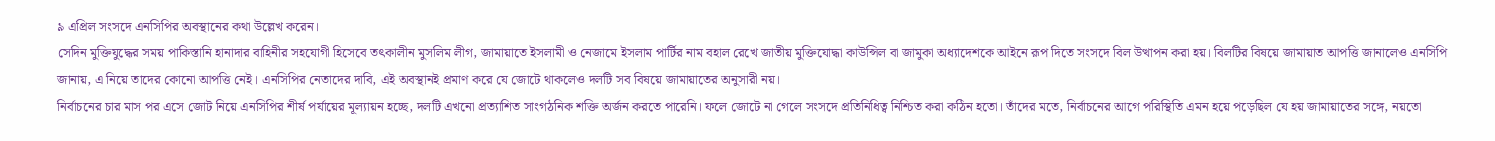৯ এপ্রিল সংসদে এনসিপির অবস্থানের কথা উল্লেখ করেন।
সেদিন মুক্তিযুদ্ধের সময় পাকিস্তানি হানাদার বাহিনীর সহযোগী হিসেবে তৎকালীন মুসলিম লীগ, জামায়াতে ইসলামী ও নেজামে ইসলাম পার্টির নাম বহাল রেখে জাতীয় মুক্তিযোদ্ধা কাউন্সিল বা জামুকা অধ্যাদেশকে আইনে রূপ দিতে সংসদে বিল উত্থাপন করা হয়। বিলটির বিষয়ে জামায়াত আপত্তি জানালেও এনসিপি জানায়, এ নিয়ে তাদের কোনো আপত্তি নেই। এনসিপির নেতাদের দাবি, এই অবস্থানই প্রমাণ করে যে জোটে থাকলেও দলটি সব বিষয়ে জামায়াতের অনুসারী নয়।
নির্বাচনের চার মাস পর এসে জোট নিয়ে এনসিপির শীর্ষ পর্যায়ের মূল্যায়ন হচ্ছে, দলটি এখনো প্রত্যাশিত সাংগঠনিক শক্তি অর্জন করতে পারেনি। ফলে জোটে না গেলে সংসদে প্রতিনিধিত্ব নিশ্চিত করা কঠিন হতো। তাঁদের মতে, নির্বাচনের আগে পরিস্থিতি এমন হয়ে পড়েছিল যে হয় জামায়াতের সঙ্গে, নয়তো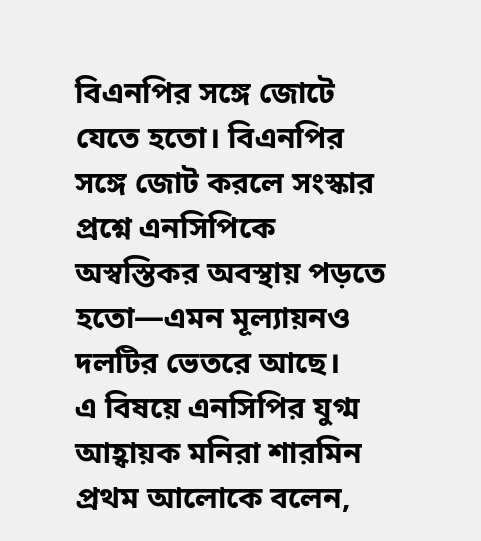বিএনপির সঙ্গে জোটে যেতে হতো। বিএনপির সঙ্গে জোট করলে সংস্কার প্রশ্নে এনসিপিকে অস্বস্তিকর অবস্থায় পড়তে হতো—এমন মূল্যায়নও দলটির ভেতরে আছে।
এ বিষয়ে এনসিপির যুগ্ম আহ্বায়ক মনিরা শারমিন প্রথম আলোকে বলেন,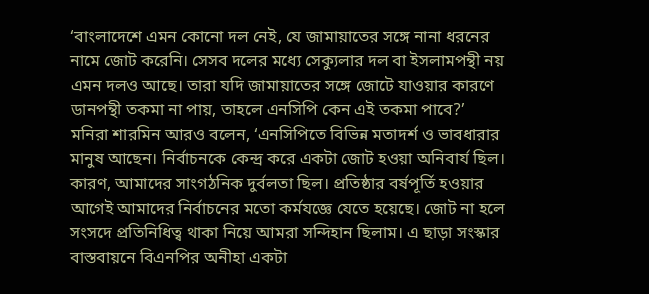‘বাংলাদেশে এমন কোনো দল নেই, যে জামায়াতের সঙ্গে নানা ধরনের নামে জোট করেনি। সেসব দলের মধ্যে সেক্যুলার দল বা ইসলামপন্থী নয় এমন দলও আছে। তারা যদি জামায়াতের সঙ্গে জোটে যাওয়ার কারণে ডানপন্থী তকমা না পায়, তাহলে এনসিপি কেন এই তকমা পাবে?’
মনিরা শারমিন আরও বলেন, ‘এনসিপিতে বিভিন্ন মতাদর্শ ও ভাবধারার মানুষ আছেন। নির্বাচনকে কেন্দ্র করে একটা জোট হওয়া অনিবার্য ছিল। কারণ, আমাদের সাংগঠনিক দুর্বলতা ছিল। প্রতিষ্ঠার বর্ষপূর্তি হওয়ার আগেই আমাদের নির্বাচনের মতো কর্মযজ্ঞে যেতে হয়েছে। জোট না হলে সংসদে প্রতিনিধিত্ব থাকা নিয়ে আমরা সন্দিহান ছিলাম। এ ছাড়া সংস্কার বাস্তবায়নে বিএনপির অনীহা একটা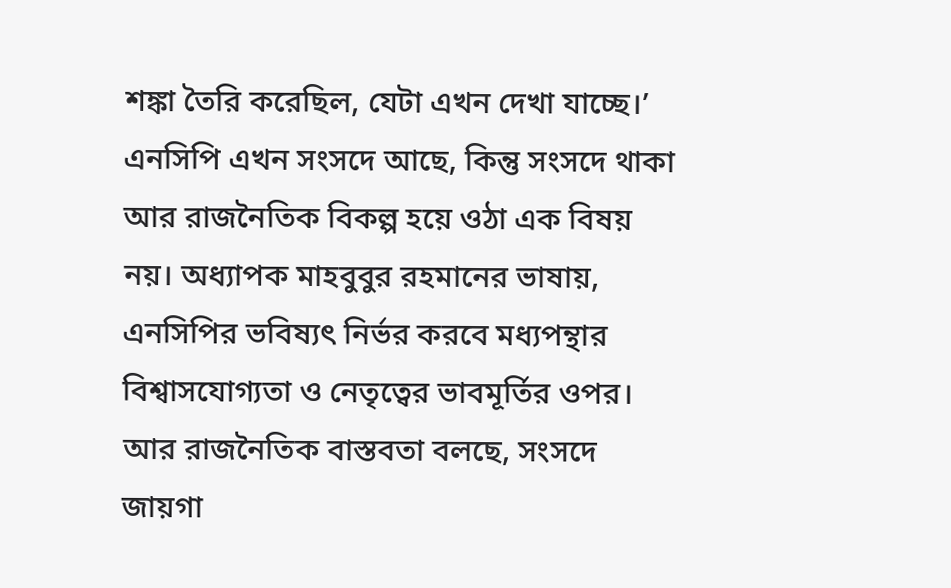শঙ্কা তৈরি করেছিল, যেটা এখন দেখা যাচ্ছে।’
এনসিপি এখন সংসদে আছে, কিন্তু সংসদে থাকা আর রাজনৈতিক বিকল্প হয়ে ওঠা এক বিষয় নয়। অধ্যাপক মাহবুবুর রহমানের ভাষায়, এনসিপির ভবিষ্যৎ নির্ভর করবে মধ্যপন্থার বিশ্বাসযোগ্যতা ও নেতৃত্বের ভাবমূর্তির ওপর। আর রাজনৈতিক বাস্তবতা বলছে, সংসদে জায়গা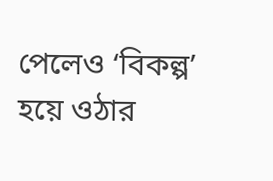পেলেও ‘বিকল্প’ হয়ে ওঠার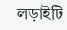লড়াইটি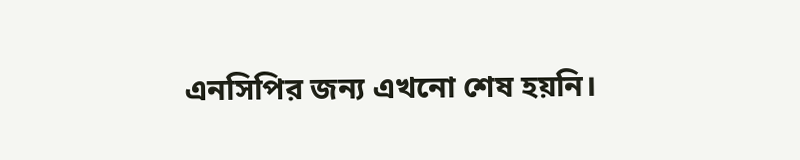এনসিপির জন্য এখনো শেষ হয়নি।